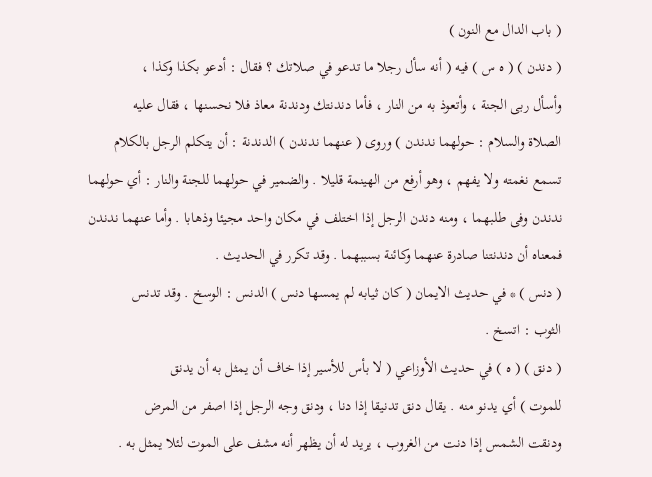( باب الدال مع النون )
( دندن ) ( ه س ) فيه ( أنه سأل رجلا ما تدعو في صلاتك ؟ فقال : أدعو بكذا وكذا ،
وأسأل ربى الجنة ، وأتعوذ به من النار ، فأما دندنتك ودندنة معاذ فلا نحسنها ، فقال عليه
الصلاة والسلام : حولهما ندندن ) وروى ( عنهما ندندن ) الدندنة : أن يتكلم الرجل بالكلام
تسمع نغمته ولا يفهم ، وهو أرفع من الهينمة قليلا . والضمير في حولهما للجنة والنار : أي حولهما
ندندن وفى طلبهما ، ومنه دندن الرجل إذا اختلف في مكان واحد مجيئا وذهابا . وأما عنهما ندندن
فمعناه أن دندنتنا صادرة عنهما وكائنة بسببهما . وقد تكرر في الحديث .
( دنس ) * في حديث الايمان ( كان ثيابه لم يمسها دنس ) الدنس : الوسخ . وقد تدنس
الثوب : اتسخ .
( دنق ) ( ه ) في حديث الأوزاعي ( لا بأس للأسير إذا خاف أن يمثل به أن يدنق
للموت ) أي يدنو منه . يقال دنق تدنيقا إذا دنا ، ودنق وجه الرجل إذا اصفر من المرض
ودنقت الشمس إذا دنت من الغروب ، يريد له أن يظهر أنه مشف على الموت لئلا يمثل به .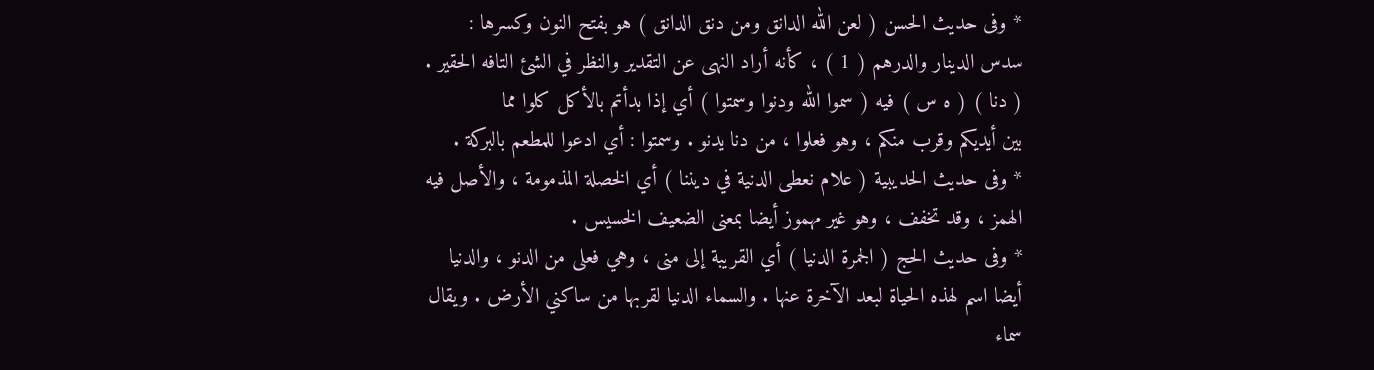* وفى حديث الحسن ( لعن الله الدانق ومن دنق الدانق ) هو بفتح النون وكسرها :
سدس الدينار والدرهم ( 1 ) ، كأنه أراد النهى عن التقدير والنظر في الشئ التافه الحقير .
( دنا ) ( ه س ) فيه ( سموا الله ودنوا وسمتوا ) أي إذا بدأتم بالأكل كلوا مما
بين أيديكم وقرب منكم ، وهو فعلوا ، من دنا يدنو . وسمتوا : أي ادعوا للمطعم بالبركة .
* وفى حديث الحديبية ( علام نعطى الدنية في ديننا ) أي الخصلة المذمومة ، والأصل فيه
الهمز ، وقد تخفف ، وهو غير مهموز أيضا بمعنى الضعيف الخسيس .
* وفى حديث الحج ( الجمرة الدنيا ) أي القريبة إلى منى ، وهي فعلى من الدنو ، والدنيا
أيضا اسم لهذه الحياة لبعد الآخرة عنها . والسماء الدنيا لقربها من ساكني الأرض . ويقال سماء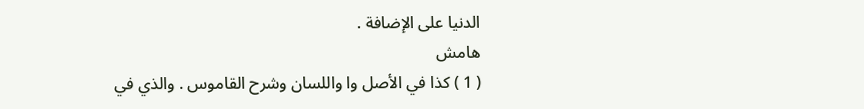الدنيا على الإضافة .
هامش
( 1 ) كذا في الأصل وا واللسان وشرح القاموس . والذي في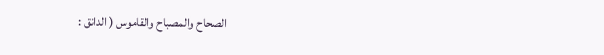الصحاح والمصباح والقاموس ( الدانق :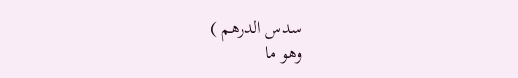سدس الدرهم )
وهو ما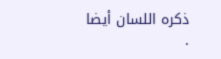ذكره اللسان أيضا .